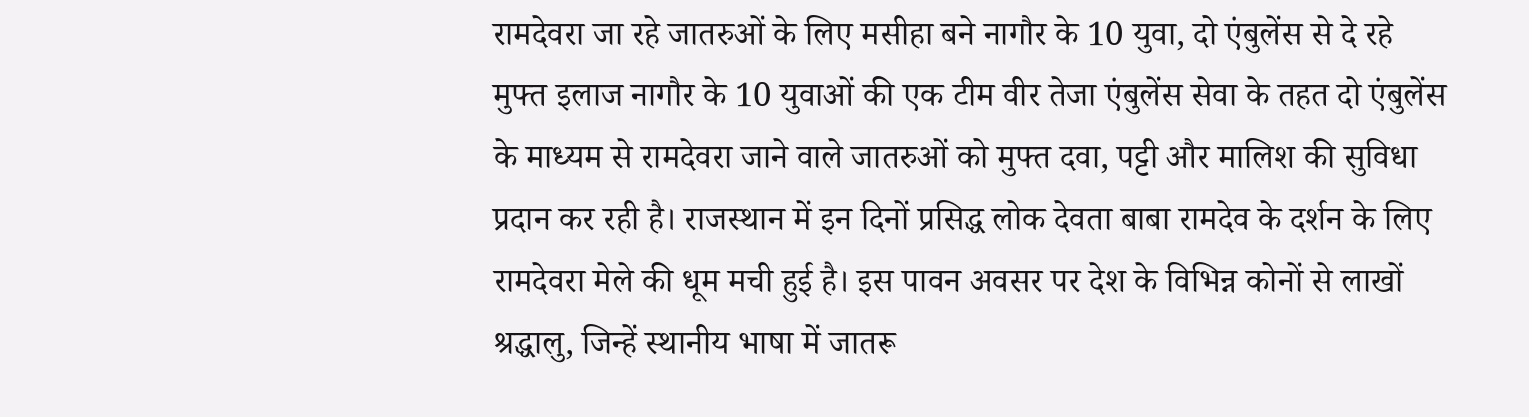रामदेवरा जा रहे जातरुओं के लिए मसीहा बने नागौर के 10 युवा, दो एंबुलेंस से दे रहे मुफ्त इलाज नागौर के 10 युवाओं की एक टीम वीर तेजा एंबुलेंस सेवा के तहत दो एंबुलेंस के माध्यम से रामदेवरा जाने वाले जातरुओं को मुफ्त दवा, पट्टी और मालिश की सुविधा प्रदान कर रही है। राजस्थान में इन दिनों प्रसिद्ध लोक देवता बाबा रामदेव के दर्शन के लिए रामदेवरा मेले की धूम मची हुई है। इस पावन अवसर पर देश के विभिन्न कोनों से लाखों श्रद्धालु, जिन्हें स्थानीय भाषा में जातरू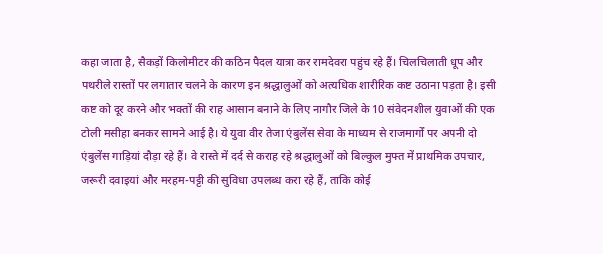कहा जाता है, सैकड़ों किलोमीटर की कठिन पैदल यात्रा कर रामदेवरा पहुंच रहे हैं। चिलचिलाती धूप और पथरीले रास्तों पर लगातार चलने के कारण इन श्रद्धालुओं को अत्यधिक शारीरिक कष्ट उठाना पड़ता है। इसी कष्ट को दूर करने और भक्तों की राह आसान बनाने के लिए नागौर जिले के 10 संवेदनशील युवाओं की एक टोली मसीहा बनकर सामने आई है। ये युवा वीर तेजा एंबुलेंस सेवा के माध्यम से राजमार्गों पर अपनी दो एंबुलेंस गाड़ियां दौड़ा रहे हैं। वे रास्ते में दर्द से कराह रहे श्रद्धालुओं को बिल्कुल मुफ्त में प्राथमिक उपचार, जरूरी दवाइयां और मरहम-पट्टी की सुविधा उपलब्ध करा रहे हैं, ताकि कोई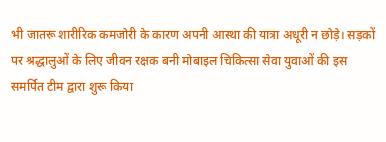भी जातरू शारीरिक कमजोरी के कारण अपनी आस्था की यात्रा अधूरी न छोड़े। सड़कों पर श्रद्धालुओं के लिए जीवन रक्षक बनी मोबाइल चिकित्सा सेवा युवाओं की इस समर्पित टीम द्वारा शुरू किया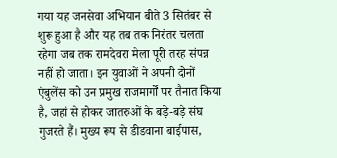गया यह जनसेवा अभियान बीते 3 सितंबर से शुरू हुआ है और यह तब तक निरंतर चलता रहेगा जब तक रामदेवरा मेला पूरी तरह संपन्न नहीं हो जाता। इन युवाओं ने अपनी दोनों एंबुलेंस को उन प्रमुख राजमार्गों पर तैनात किया है, जहां से होकर जातरुओं के बड़े-बड़े संघ गुजरते हैं। मुख्य रूप से डीडवाना बाईपास,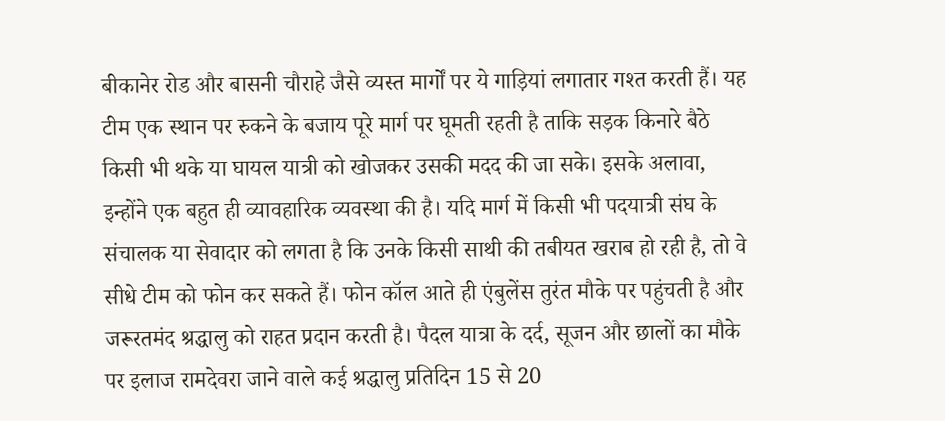बीकानेर रोड और बासनी चौराहे जैसे व्यस्त मार्गों पर ये गाड़ियां लगातार गश्त करती हैं। यह टीम एक स्थान पर रुकने के बजाय पूरे मार्ग पर घूमती रहती है ताकि सड़क किनारे बैठे किसी भी थके या घायल यात्री को खोजकर उसकी मदद की जा सके। इसके अलावा, इन्होंने एक बहुत ही व्यावहारिक व्यवस्था की है। यदि मार्ग में किसी भी पदयात्री संघ के संचालक या सेवादार को लगता है कि उनके किसी साथी की तबीयत खराब हो रही है, तो वे सीधे टीम को फोन कर सकते हैं। फोन कॉल आते ही एंबुलेंस तुरंत मौके पर पहुंचती है और जरूरतमंद श्रद्धालु को राहत प्रदान करती है। पैदल यात्रा के दर्द, सूजन और छालों का मौके पर इलाज रामदेवरा जाने वाले कई श्रद्धालु प्रतिदिन 15 से 20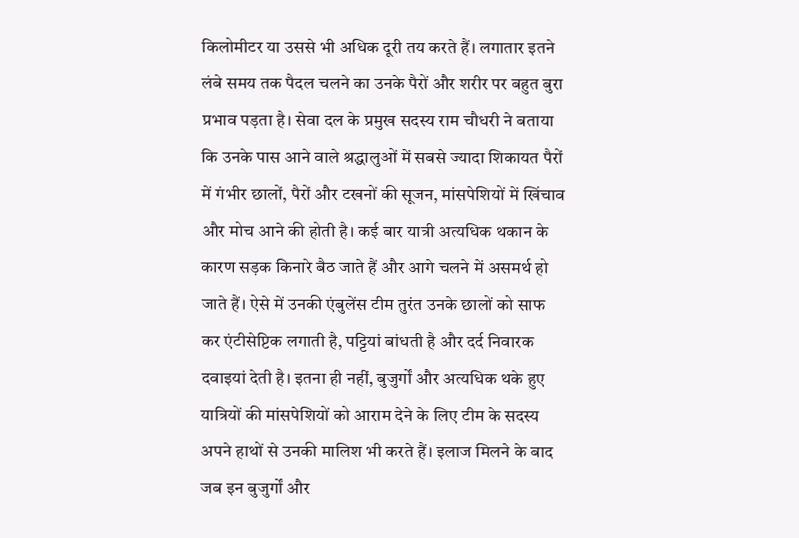किलोमीटर या उससे भी अधिक दूरी तय करते हैं। लगातार इतने लंबे समय तक पैदल चलने का उनके पैरों और शरीर पर बहुत बुरा प्रभाव पड़ता है। सेवा दल के प्रमुख सदस्य राम चौधरी ने बताया कि उनके पास आने वाले श्रद्धालुओं में सबसे ज्यादा शिकायत पैरों में गंभीर छालों, पैरों और टखनों की सूजन, मांसपेशियों में खिंचाव और मोच आने की होती है। कई बार यात्री अत्यधिक थकान के कारण सड़क किनारे बैठ जाते हैं और आगे चलने में असमर्थ हो जाते हैं। ऐसे में उनकी एंबुलेंस टीम तुरंत उनके छालों को साफ कर एंटीसेप्टिक लगाती है, पट्टियां बांधती है और दर्द निवारक दवाइयां देती है। इतना ही नहीं, बुजुर्गों और अत्यधिक थके हुए यात्रियों की मांसपेशियों को आराम देने के लिए टीम के सदस्य अपने हाथों से उनकी मालिश भी करते हैं। इलाज मिलने के बाद जब इन बुजुर्गों और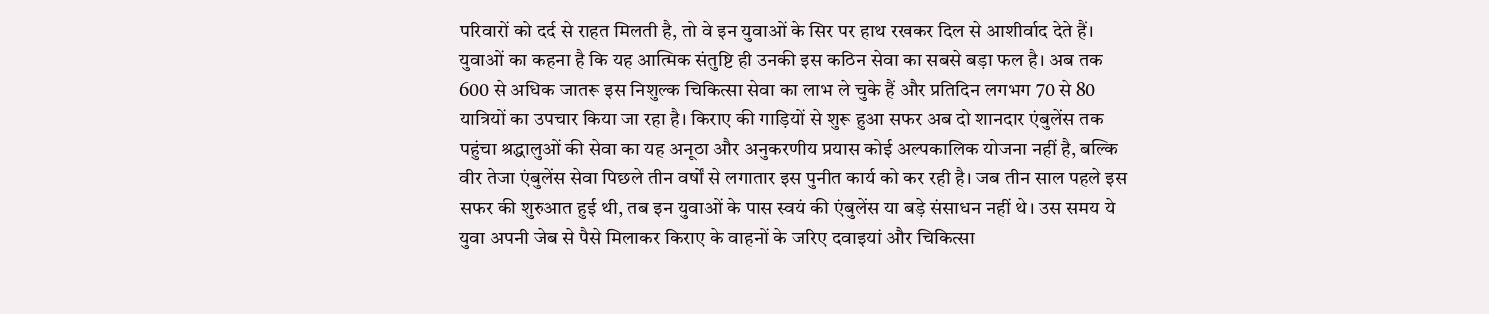परिवारों को दर्द से राहत मिलती है, तो वे इन युवाओं के सिर पर हाथ रखकर दिल से आशीर्वाद देते हैं। युवाओं का कहना है कि यह आत्मिक संतुष्टि ही उनकी इस कठिन सेवा का सबसे बड़ा फल है। अब तक 600 से अधिक जातरू इस निशुल्क चिकित्सा सेवा का लाभ ले चुके हैं और प्रतिदिन लगभग 70 से 80 यात्रियों का उपचार किया जा रहा है। किराए की गाड़ियों से शुरू हुआ सफर अब दो शानदार एंबुलेंस तक पहुंचा श्रद्धालुओं की सेवा का यह अनूठा और अनुकरणीय प्रयास कोई अल्पकालिक योजना नहीं है, बल्कि वीर तेजा एंबुलेंस सेवा पिछले तीन वर्षों से लगातार इस पुनीत कार्य को कर रही है। जब तीन साल पहले इस सफर की शुरुआत हुई थी, तब इन युवाओं के पास स्वयं की एंबुलेंस या बड़े संसाधन नहीं थे। उस समय ये युवा अपनी जेब से पैसे मिलाकर किराए के वाहनों के जरिए दवाइयां और चिकित्सा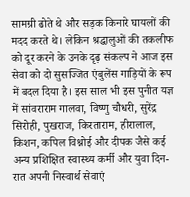सामग्री ढोते थे और सड़क किनारे घायलों की मदद करते थे। लेकिन श्रद्धालुओं की तकलीफ को दूर करने के उनके दृढ़ संकल्प ने आज इस सेवा को दो सुसज्जित एंबुलेंस गाड़ियों के रूप में बदल दिया है। इस साल भी इस पुनीत यज्ञ में सांवराराम गालवा, विष्णु चौधरी, सुरेंद्र सिरोही, पुखराज, किरताराम, हीरालाल, किशन, कपिल विश्नोई और दीपक जैसे कई अन्य प्रशिक्षित स्वास्थ्य कर्मी और युवा दिन-रात अपनी निस्वार्थ सेवाएं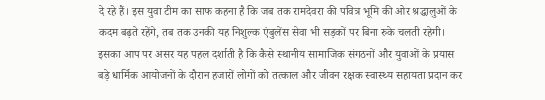दे रहे हैं। इस युवा टीम का साफ कहना है कि जब तक रामदेवरा की पवित्र भूमि की ओर श्रद्धालुओं के कदम बढ़ते रहेंगे, तब तक उनकी यह निशुल्क एंबुलेंस सेवा भी सड़कों पर बिना रुके चलती रहेगी। इसका आप पर असर यह पहल दर्शाती है कि कैसे स्थानीय सामाजिक संगठनों और युवाओं के प्रयास बड़े धार्मिक आयोजनों के दौरान हजारों लोगों को तत्काल और जीवन रक्षक स्वास्थ्य सहायता प्रदान कर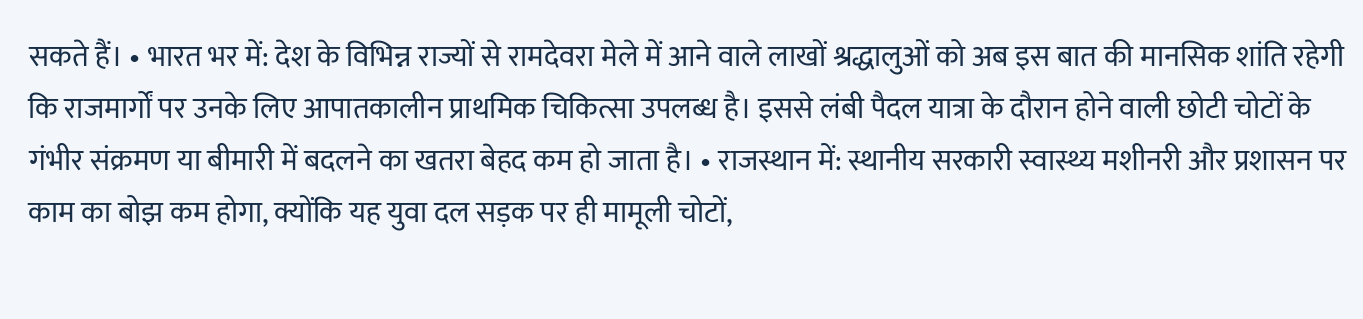सकते हैं। • भारत भर में: देश के विभिन्न राज्यों से रामदेवरा मेले में आने वाले लाखों श्रद्धालुओं को अब इस बात की मानसिक शांति रहेगी कि राजमार्गों पर उनके लिए आपातकालीन प्राथमिक चिकित्सा उपलब्ध है। इससे लंबी पैदल यात्रा के दौरान होने वाली छोटी चोटों के गंभीर संक्रमण या बीमारी में बदलने का खतरा बेहद कम हो जाता है। • राजस्थान में: स्थानीय सरकारी स्वास्थ्य मशीनरी और प्रशासन पर काम का बोझ कम होगा, क्योंकि यह युवा दल सड़क पर ही मामूली चोटों,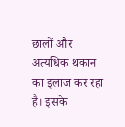छालों और अत्यधिक थकान का इलाज कर रहा है। इसके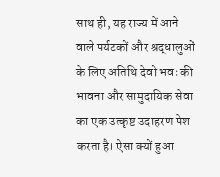साथ ही, यह राज्य में आने वाले पर्यटकों और श्रद्धालुओं के लिए अतिथि देवो भवः की भावना और सामुदायिक सेवा का एक उत्कृष्ट उदाहरण पेश करता है। ऐसा क्यों हुआ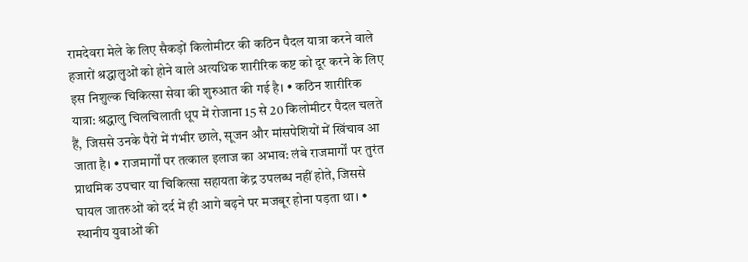रामदेवरा मेले के लिए सैकड़ों किलोमीटर की कठिन पैदल यात्रा करने वाले हजारों श्रद्धालुओं को होने वाले अत्यधिक शारीरिक कष्ट को दूर करने के लिए इस निशुल्क चिकित्सा सेवा की शुरुआत की गई है। • कठिन शारीरिक यात्रा: श्रद्धालु चिलचिलाती धूप में रोजाना 15 से 20 किलोमीटर पैदल चलते हैं, जिससे उनके पैरों में गंभीर छाले, सूजन और मांसपेशियों में खिंचाव आ जाता है। • राजमार्गों पर तत्काल इलाज का अभाव: लंबे राजमार्गों पर तुरंत प्राथमिक उपचार या चिकित्सा सहायता केंद्र उपलब्ध नहीं होते, जिससे घायल जातरुओं को दर्द में ही आगे बढ़ने पर मजबूर होना पड़ता था। • स्थानीय युवाओं की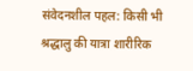संवेदनशील पहल: किसी भी श्रद्धालु की यात्रा शारीरिक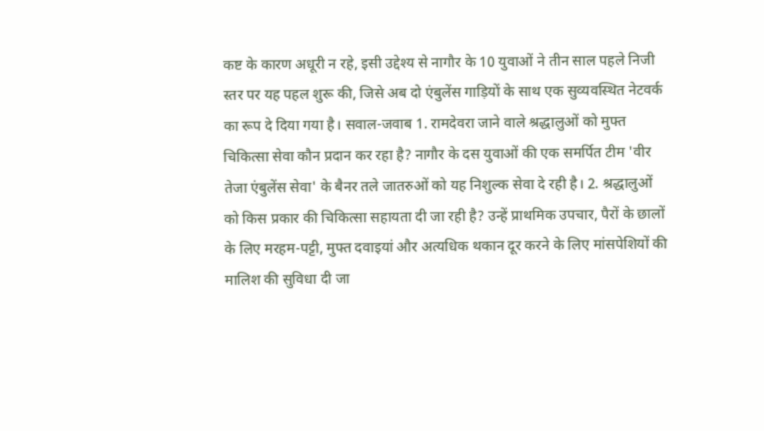कष्ट के कारण अधूरी न रहे, इसी उद्देश्य से नागौर के 10 युवाओं ने तीन साल पहले निजी स्तर पर यह पहल शुरू की, जिसे अब दो एंबुलेंस गाड़ियों के साथ एक सुव्यवस्थित नेटवर्क का रूप दे दिया गया है। सवाल-जवाब 1. रामदेवरा जाने वाले श्रद्धालुओं को मुफ्त चिकित्सा सेवा कौन प्रदान कर रहा है? नागौर के दस युवाओं की एक समर्पित टीम 'वीर तेजा एंबुलेंस सेवा' के बैनर तले जातरुओं को यह निशुल्क सेवा दे रही है। 2. श्रद्धालुओं को किस प्रकार की चिकित्सा सहायता दी जा रही है? उन्हें प्राथमिक उपचार, पैरों के छालों के लिए मरहम-पट्टी, मुफ्त दवाइयां और अत्यधिक थकान दूर करने के लिए मांसपेशियों की मालिश की सुविधा दी जा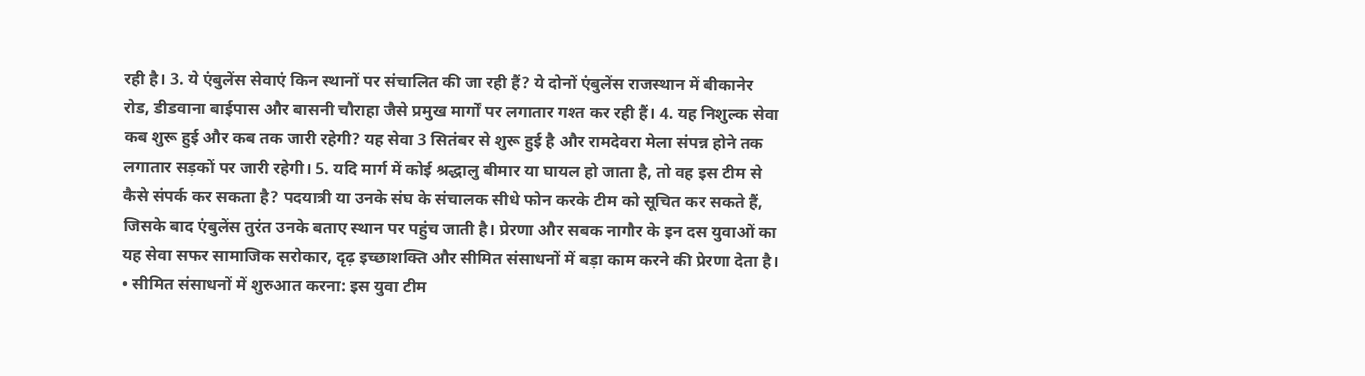रही है। 3. ये एंबुलेंस सेवाएं किन स्थानों पर संचालित की जा रही हैं? ये दोनों एंबुलेंस राजस्थान में बीकानेर रोड, डीडवाना बाईपास और बासनी चौराहा जैसे प्रमुख मार्गों पर लगातार गश्त कर रही हैं। 4. यह निशुल्क सेवा कब शुरू हुई और कब तक जारी रहेगी? यह सेवा 3 सितंबर से शुरू हुई है और रामदेवरा मेला संपन्न होने तक लगातार सड़कों पर जारी रहेगी। 5. यदि मार्ग में कोई श्रद्धालु बीमार या घायल हो जाता है, तो वह इस टीम से कैसे संपर्क कर सकता है? पदयात्री या उनके संघ के संचालक सीधे फोन करके टीम को सूचित कर सकते हैं, जिसके बाद एंबुलेंस तुरंत उनके बताए स्थान पर पहुंच जाती है। प्रेरणा और सबक नागौर के इन दस युवाओं का यह सेवा सफर सामाजिक सरोकार, दृढ़ इच्छाशक्ति और सीमित संसाधनों में बड़ा काम करने की प्रेरणा देता है। • सीमित संसाधनों में शुरुआत करना: इस युवा टीम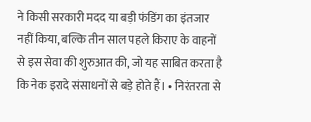ने किसी सरकारी मदद या बड़ी फंडिंग का इंतजार नहीं किया, बल्कि तीन साल पहले किराए के वाहनों से इस सेवा की शुरुआत की, जो यह साबित करता है कि नेक इरादे संसाधनों से बड़े होते हैं। • निरंतरता से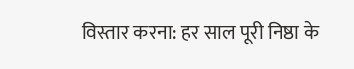विस्तार करना: हर साल पूरी निष्ठा के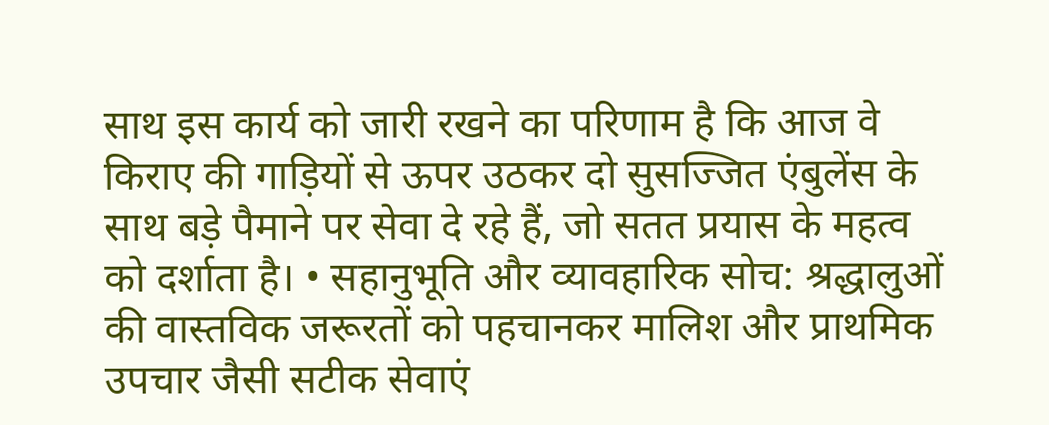साथ इस कार्य को जारी रखने का परिणाम है कि आज वे किराए की गाड़ियों से ऊपर उठकर दो सुसज्जित एंबुलेंस के साथ बड़े पैमाने पर सेवा दे रहे हैं, जो सतत प्रयास के महत्व को दर्शाता है। • सहानुभूति और व्यावहारिक सोच: श्रद्धालुओं की वास्तविक जरूरतों को पहचानकर मालिश और प्राथमिक उपचार जैसी सटीक सेवाएं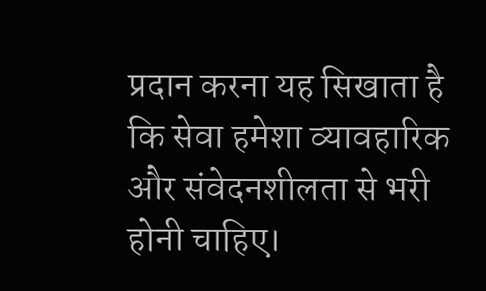प्रदान करना यह सिखाता है कि सेवा हमेशा व्यावहारिक और संवेदनशीलता से भरी होनी चाहिए।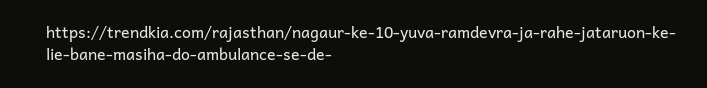https://trendkia.com/rajasthan/nagaur-ke-10-yuva-ramdevra-ja-rahe-jataruon-ke-lie-bane-masiha-do-ambulance-se-de-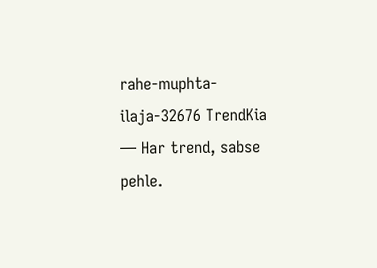rahe-muphta-ilaja-32676 TrendKia — Har trend, sabse pehle.